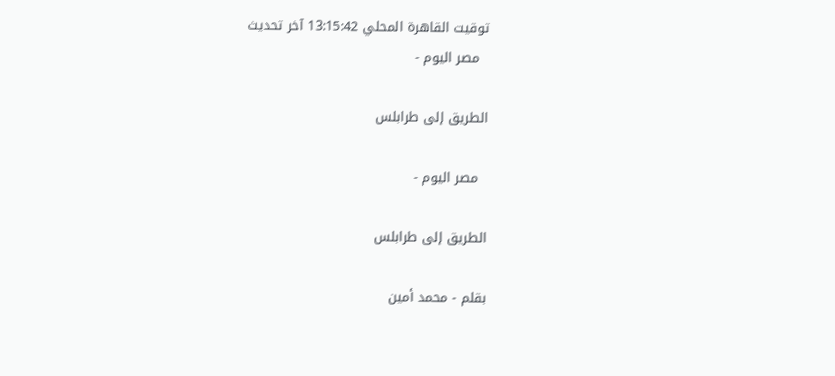توقيت القاهرة المحلي 13:15:42 آخر تحديث
  مصر اليوم -

الطريق إلى طرابلس

  مصر اليوم -

الطريق إلى طرابلس

بقلم - محمد أمين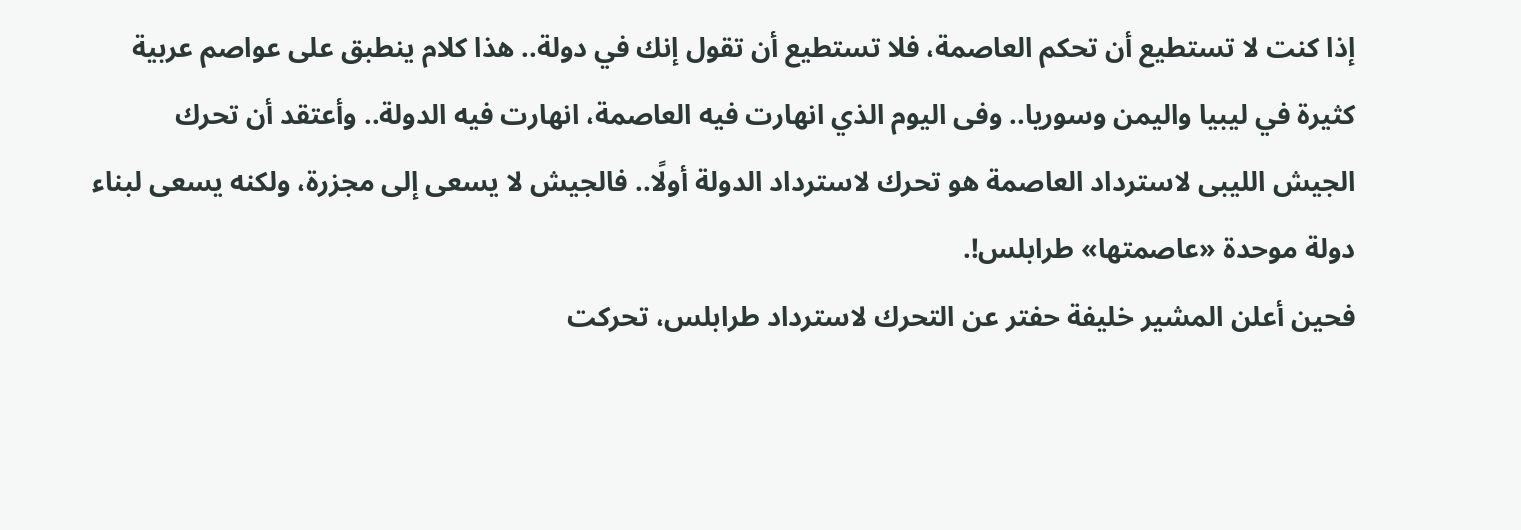إذا كنت لا تستطيع أن تحكم العاصمة، فلا تستطيع أن تقول إنك في دولة.. هذا كلام ينطبق على عواصم عربية كثيرة في ليبيا واليمن وسوريا.. وفى اليوم الذي انهارت فيه العاصمة، انهارت فيه الدولة.. وأعتقد أن تحرك الجيش الليبى لاسترداد العاصمة هو تحرك لاسترداد الدولة أولًا.. فالجيش لا يسعى إلى مجزرة، ولكنه يسعى لبناء دولة موحدة «عاصمتها» طرابلس!.
فحين أعلن المشير خليفة حفتر عن التحرك لاسترداد طرابلس، تحركت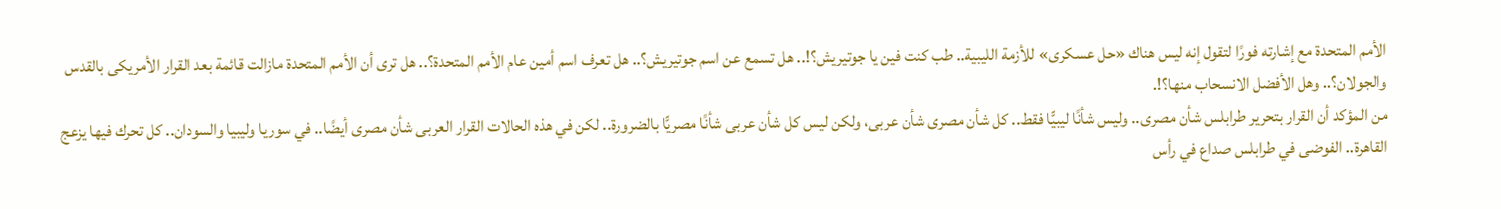الأمم المتحدة مع إشارته فورًا لتقول إنه ليس هناك «حل عسكرى» للأزمة الليبية.. طب كنت فين يا جوتيريش؟!.. هل تسمع عن اسم جوتيريش؟.. هل تعرف اسم أمين عام الأمم المتحدة؟.. هل ترى أن الأمم المتحدة مازالت قائمة بعد القرار الأمريكى بالقدس والجولان؟.. وهل الأفضل الانسحاب منها؟!.
من المؤكد أن القرار بتحرير طرابلس شأن مصرى.. وليس شأنًا ليبيًّا فقط.. كل شأن مصرى شأن عربى، ولكن ليس كل شأن عربى شأنًا مصريًّا بالضرورة.. لكن في هذه الحالات القرار العربى شأن مصرى أيضًا.. في سوريا وليبيا والسودان.. كل تحرك فيها يزعج القاهرة.. الفوضى في طرابلس صداع في رأس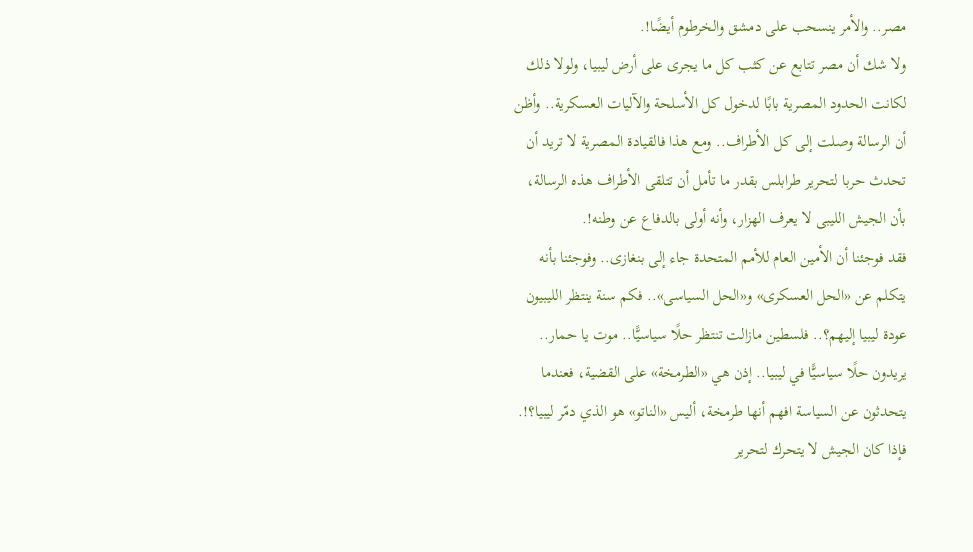مصر.. والأمر ينسحب على دمشق والخرطوم أيضًا!.
ولا شك أن مصر تتابع عن كثب كل ما يجرى على أرض ليبيا، ولولا ذلك لكانت الحدود المصرية بابًا لدخول كل الأسلحة والآليات العسكرية.. وأظن أن الرسالة وصلت إلى كل الأطراف.. ومع هذا فالقيادة المصرية لا تريد أن تحدث حربا لتحرير طرابلس بقدر ما تأمل أن تتلقى الأطراف هذه الرسالة، بأن الجيش الليبى لا يعرف الهزار، وأنه أولى بالدفاع عن وطنه!.
فقد فوجئنا أن الأمين العام للأمم المتحدة جاء إلى بنغازى.. وفوجئنا بأنه يتكلم عن «الحل العسكرى» و«الحل السياسى».. فكم سنة ينتظر الليبيون عودة ليبيا إليهم؟.. فلسطين مازالت تنتظر حلًا سياسيًّا.. موت يا حمار.. يريدون حلًا سياسيًّا في ليبيا.. إذن هي «الطرمخة» على القضية، فعندما يتحدثون عن السياسة افهم أنها طرمخة، أليس «الناتو» هو الذي دمّر ليبيا؟!.
فإذا كان الجيش لا يتحرك لتحرير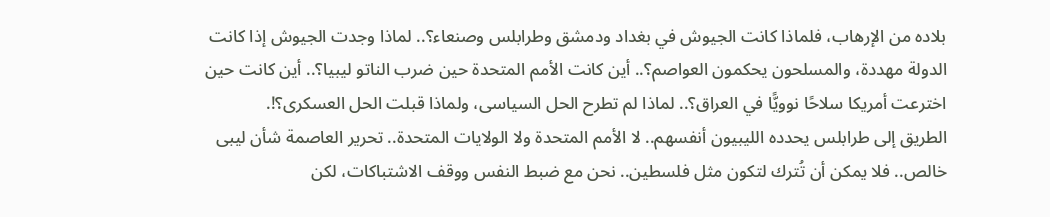بلاده من الإرهاب، فلماذا كانت الجيوش في بغداد ودمشق وطرابلس وصنعاء؟.. لماذا وجدت الجيوش إذا كانت الدولة مهددة، والمسلحون يحكمون العواصم؟.. أين كانت الأمم المتحدة حين ضرب الناتو ليبيا؟.. أين كانت حين اخترعت أمريكا سلاحًا نوويًّا في العراق؟.. لماذا لم تطرح الحل السياسى، ولماذا قبلت الحل العسكرى؟!.
الطريق إلى طرابلس يحدده الليبيون أنفسهم.. لا الأمم المتحدة ولا الولايات المتحدة.. تحرير العاصمة شأن ليبى خالص.. فلا يمكن أن تُترك لتكون مثل فلسطين.. نحن مع ضبط النفس ووقف الاشتباكات، لكن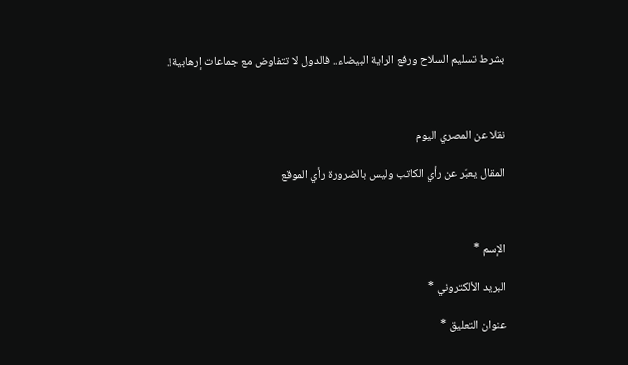بشرط تسليم السلاح ورفع الراية البيضاء.. فالدول لا تتفاوض مع جماعات إرهابية!.



نقلا عن المصري اليوم

المقال يعبّر عن رأي الكاتب وليس بالضرورة رأي الموقع



الإسم *

البريد الألكتروني *

عنوان التعليق *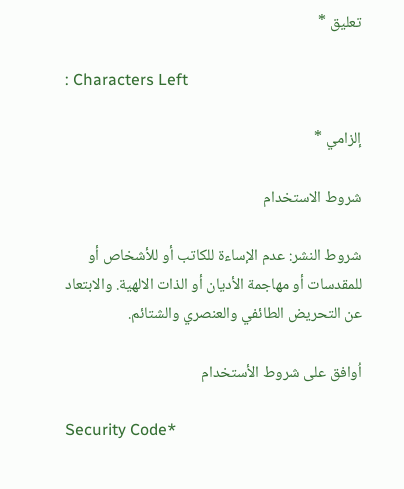تعليق *

: Characters Left

إلزامي *

شروط الاستخدام

شروط النشر: عدم الإساءة للكاتب أو للأشخاص أو للمقدسات أو مهاجمة الأديان أو الذات الالهية. والابتعاد عن التحريض الطائفي والعنصري والشتائم.

اُوافق على شروط الأستخدام

Security Code*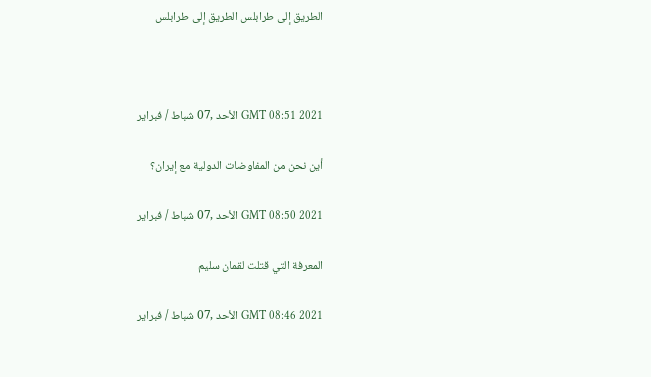الطريق إلى طرابلس الطريق إلى طرابلس



GMT 08:51 2021 الأحد ,07 شباط / فبراير

أين نحن من المفاوضات الدولية مع إيران؟

GMT 08:50 2021 الأحد ,07 شباط / فبراير

المعرفة التي قتلت لقمان سليم

GMT 08:46 2021 الأحد ,07 شباط / فبراير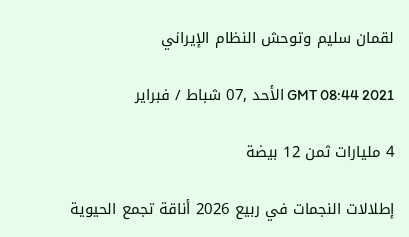لقمان سليم وتوحش النظام الإيراني

GMT 08:44 2021 الأحد ,07 شباط / فبراير

4 مليارات ثمن 12 بيضة

إطلالات النجمات في ربيع 2026 أناقة تجمع الحيوية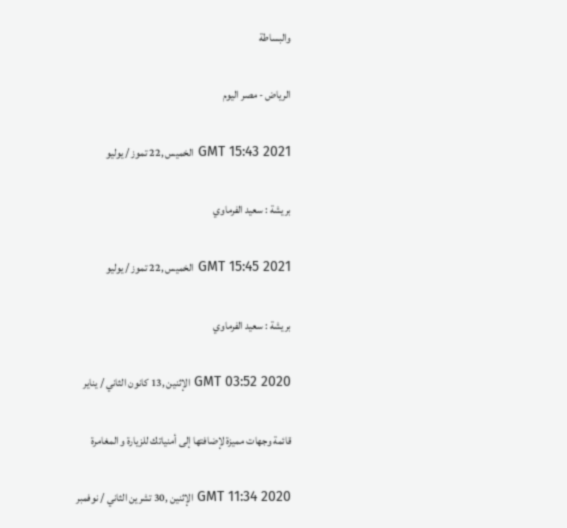والبساطة

الرياض - مصر اليوم

GMT 15:43 2021 الخميس ,22 تموز / يوليو

بريشة : سعيد الفرماوي

GMT 15:45 2021 الخميس ,22 تموز / يوليو

بريشة : سعيد الفرماوي

GMT 03:52 2020 الإثنين ,13 كانون الثاني / يناير

قائمة وجهات مميزة لإضافتها إلى أمنياتك للزيارة و المغامرة

GMT 11:34 2020 الإثنين ,30 تشرين الثاني / نوفمبر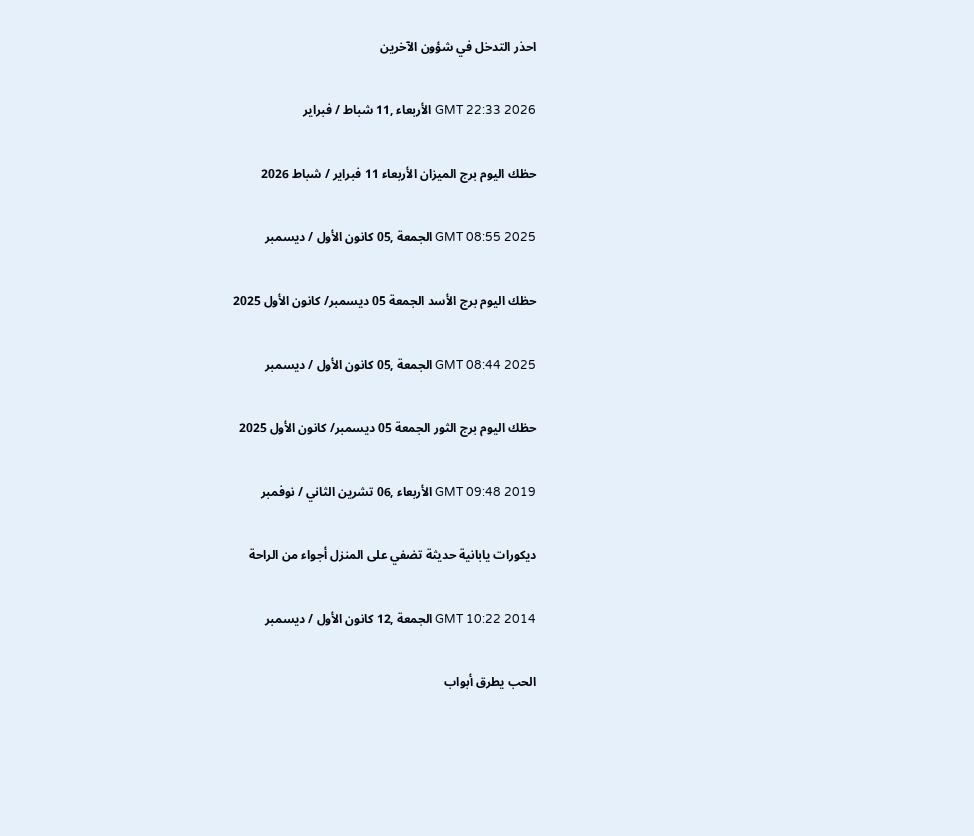احذر التدخل في شؤون الآخرين

GMT 22:33 2026 الأربعاء ,11 شباط / فبراير

حظك اليوم برج الميزان الأربعاء 11 فبراير / شباط 2026

GMT 08:55 2025 الجمعة ,05 كانون الأول / ديسمبر

حظك اليوم برج الأسد الجمعة 05 ديسمبر/ كانون الأول 2025

GMT 08:44 2025 الجمعة ,05 كانون الأول / ديسمبر

حظك اليوم برج الثور الجمعة 05 ديسمبر/ كانون الأول 2025

GMT 09:48 2019 الأربعاء ,06 تشرين الثاني / نوفمبر

ديكورات يابانية حديثة تضفي على المنزل أجواء من الراحة

GMT 10:22 2014 الجمعة ,12 كانون الأول / ديسمبر

الحب يطرق أبواب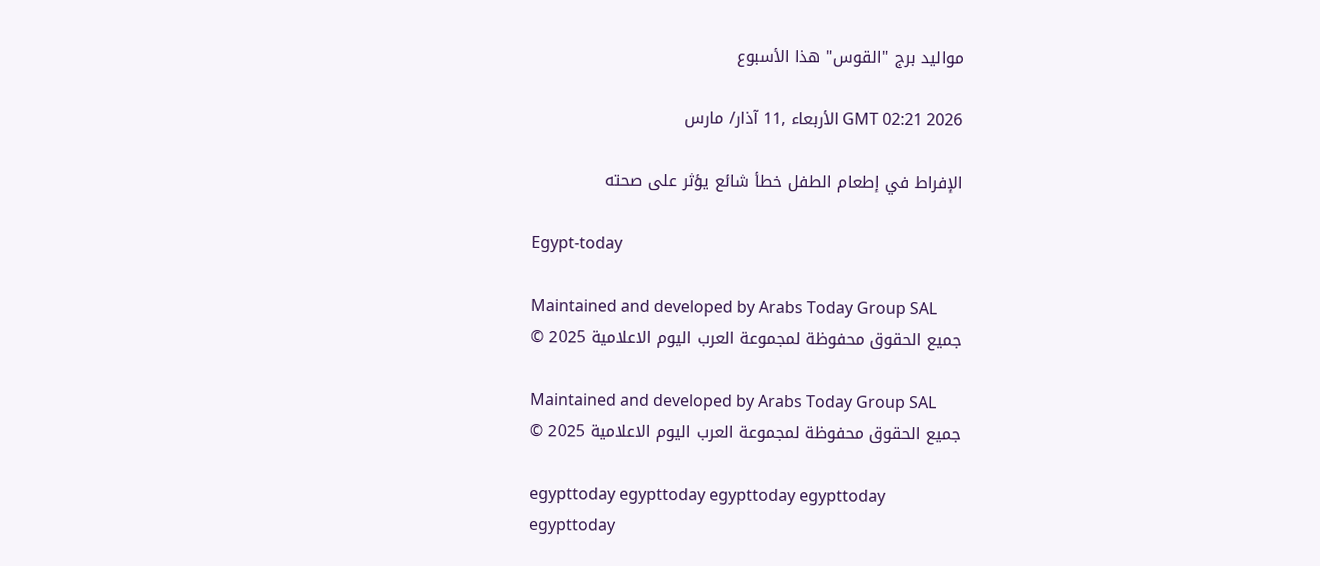مواليد برج "القوس" هذا الأسبوع

GMT 02:21 2026 الأربعاء ,11 آذار/ مارس

الإفراط في إطعام الطفل خطأ شائع يؤثر على صحته

Egypt-today

Maintained and developed by Arabs Today Group SAL
جميع الحقوق محفوظة لمجموعة العرب اليوم الاعلامية 2025 ©

Maintained and developed by Arabs Today Group SAL
جميع الحقوق محفوظة لمجموعة العرب اليوم الاعلامية 2025 ©

egypttoday egypttoday egypttoday egypttoday
egypttoday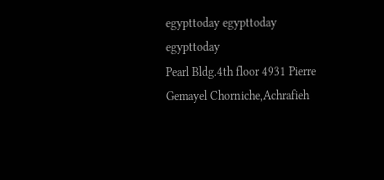egypttoday egypttoday
egypttoday
Pearl Bldg.4th floor 4931 Pierre Gemayel Chorniche,Achrafieh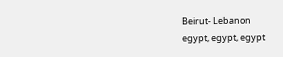Beirut- Lebanon
egypt, egypt, egypt